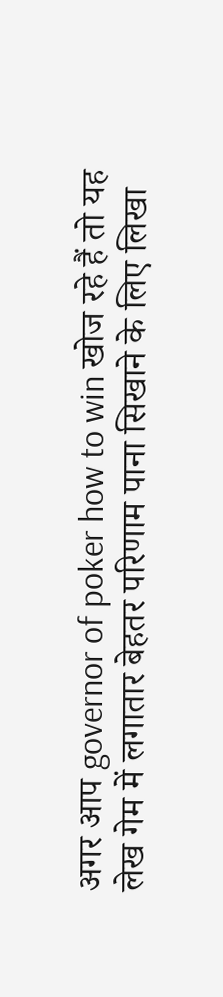अगर आप governor of poker how to win खोज रहे हैं तो यह लेख गेम में लगातार बेहतर परिणाम पाना सिखाने के लिए लिखा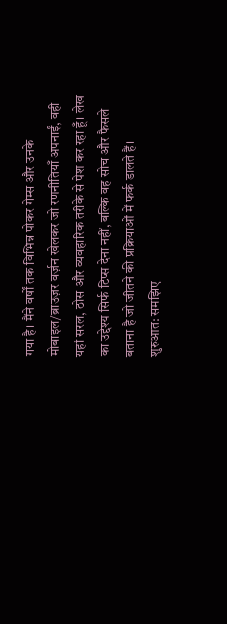गया है। मैंने वर्षों तक विभिन्न पोकर गेम्स और उनके मोबाइल/ब्राउज़र वर्ज़न खेलकर जो रणनीतियाँ अपनाईं, वही यहां सरल, ठोस और व्यवहारिक तरीके से पेश कर रहा हूँ। लेख का उद्देश्य सिर्फ टिप्स देना नहीं, बल्कि वह सोच और फैसले बताना है जो जीतने की प्रक्रियाओं में फर्क डालते हैं।
शुरुआत: समझिए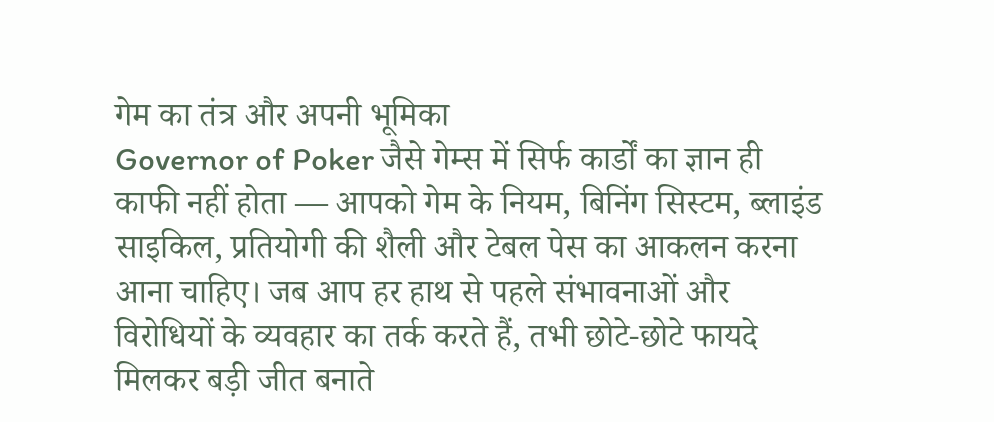गेम का तंत्र और अपनी भूमिका
Governor of Poker जैसे गेम्स में सिर्फ कार्डों का ज्ञान ही काफी नहीं होता — आपको गेम के नियम, बिनिंग सिस्टम, ब्लाइंड साइकिल, प्रतियोगी की शैली और टेबल पेस का आकलन करना आना चाहिए। जब आप हर हाथ से पहले संभावनाओं और विरोधियों के व्यवहार का तर्क करते हैं, तभी छोटे-छोटे फायदे मिलकर बड़ी जीत बनाते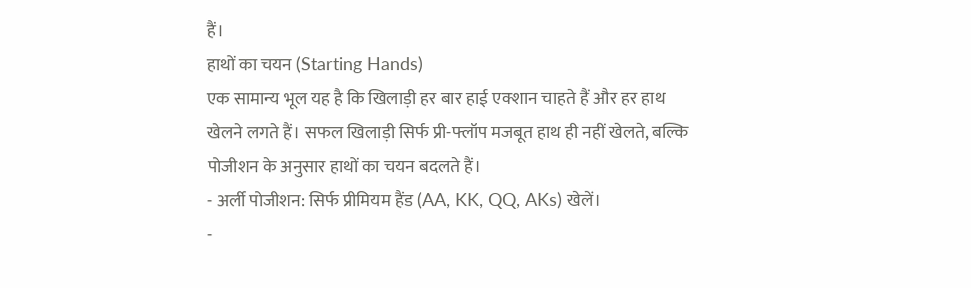हैं।
हाथों का चयन (Starting Hands)
एक सामान्य भूल यह है कि खिलाड़ी हर बार हाई एक्शान चाहते हैं और हर हाथ खेलने लगते हैं। सफल खिलाड़ी सिर्फ प्री-फ्लॉप मजबूत हाथ ही नहीं खेलते, बल्कि पोजीशन के अनुसार हाथों का चयन बदलते हैं।
- अर्ली पोजीशन: सिर्फ प्रीमियम हैंड (AA, KK, QQ, AKs) खेलें।
-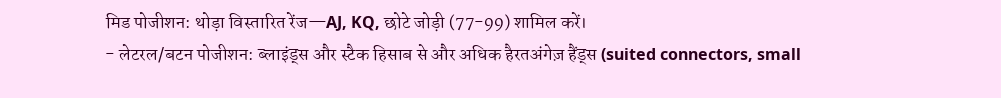मिड पोजीशन: थोड़ा विस्तारित रेंज—AJ, KQ, छोटे जोड़ी (77-99) शामिल करें।
- लेटरल/बटन पोजीशन: ब्लाइंड्स और स्टैक हिसाब से और अधिक हैरतअंगेज़ हैंड्स (suited connectors, small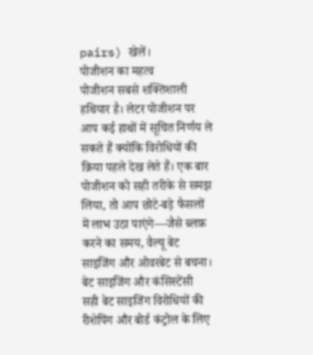pairs) खेलें।
पोजीशन का महत्व
पोजीशन सबसे शक्तिशाली हथियार है। लेटर पोजीशन पर आप कई हाथों में सूचित निर्णय ले सकते हैं क्योंकि विरोधियों की क्रिया पहले देख लेते हैं। एक बार पोजीशन को सही तरीके से समझ लिया, तो आप छोटे-बड़े फैसलों में लाभ उठा पाएंगे—जैसे ब्लफ़ करने का समय, वैल्यू बेट साइजिंग और ओवरबेट से बचना।
बेट साइजिंग और कंसिस्टेंसी
सही बेट साइजिंग विरोधियों की रीशेपिंग और बोर्ड कंट्रोल के लिए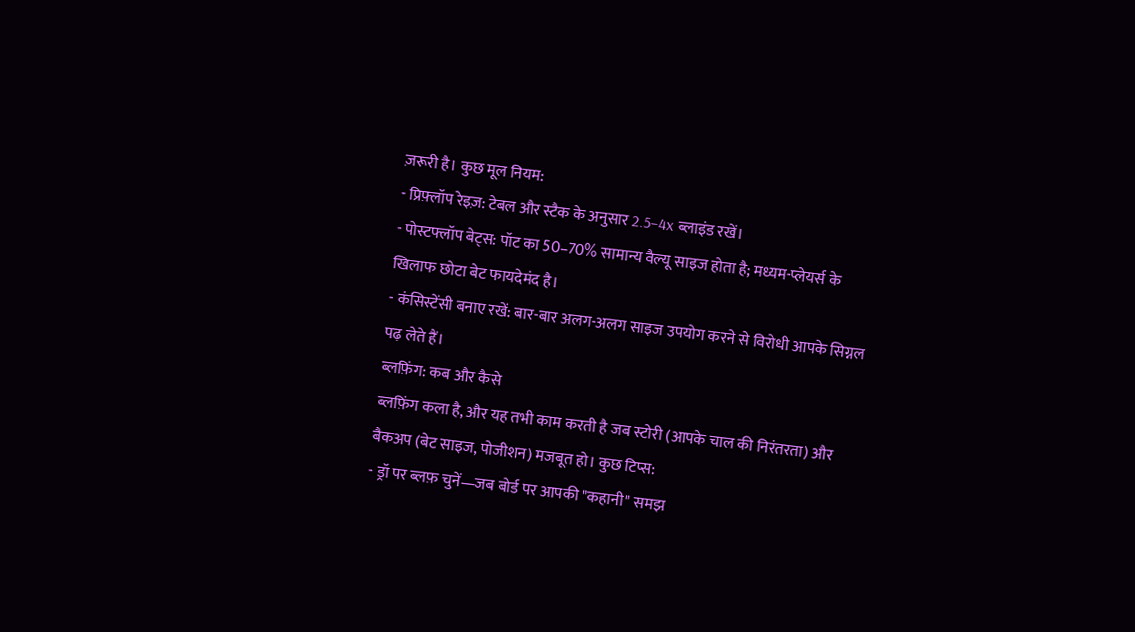ज़रूरी है। कुछ मूल नियम:
- प्रिफ़्लॉप रेइज़: टेबल और स्टैक के अनुसार 2.5–4x ब्लाइंड रखें।
- पोस्टफ्लॉप बेट्स: पॉट का 50–70% सामान्य वैल्यू साइज होता है; मध्यम-प्लेयर्स के खिलाफ छोटा बेट फायदेमंद है।
- कंसिस्टेंसी बनाए रखें: बार-बार अलग-अलग साइज उपयोग करने से विरोधी आपके सिग्नल पढ़ लेते हैं।
ब्लफ़िंग: कब और कैसे
ब्लफ़िंग कला है, और यह तभी काम करती है जब स्टोरी (आपके चाल की निरंतरता) और बैकअप (बेट साइज, पोजीशन) मजबूत हो। कुछ टिप्स:
- ड्रॉ पर ब्लफ़ चुनें—जब बोर्ड पर आपकी "कहानी" समझ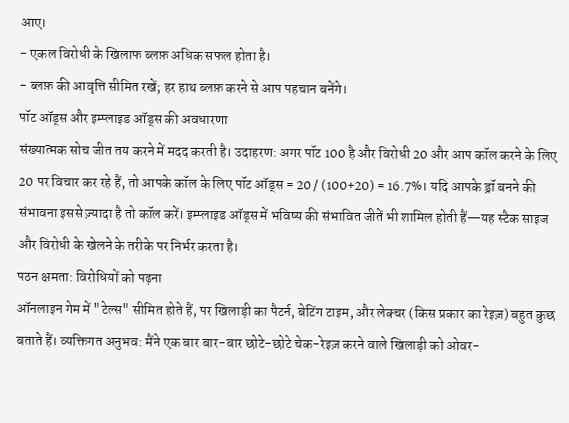आए।
- एकल विरोधी के खिलाफ ब्लफ़ अधिक सफल होता है।
- ब्लफ़ की आवृत्ति सीमित रखें; हर हाथ ब्लफ़ करने से आप पहचान बनेंगे।
पॉट ऑड्स और इम्प्लाइड ऑड्स की अवधारणा
संख्यात्मक सोच जीत तय करने में मदद करती है। उदाहरण: अगर पॉट 100 है और विरोधी 20 और आप कॉल करने के लिए 20 पर विचार कर रहे हैं, तो आपके कॉल के लिए पॉट ऑड्स = 20 / (100+20) = 16.7%। यदि आपके ड्रॉ बनने की संभावना इससे ज़्यादा है तो कॉल करें। इम्प्लाइड ऑड्स में भविष्य की संभावित जीतें भी शामिल होती हैं—यह स्टैक साइज और विरोधी के खेलने के तरीके पर निर्भर करता है।
पठन क्षमता: विरोधियों को पढ़ना
ऑनलाइन गेम में "टेल्स" सीमित होते हैं, पर खिलाड़ी का पैटर्न, बेटिंग टाइम, और लेक्चर (किस प्रकार का रेइज़) बहुत कुछ बताते हैं। व्यक्तिगत अनुभव: मैंने एक बार बार-बार छोटे-छोटे चेक-रेइज़ करने वाले खिलाड़ी को ओवर-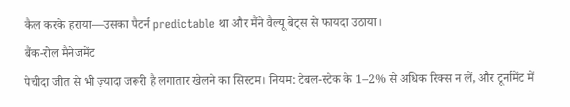कैल करके हराया—उसका पैटर्न predictable था और मैंने वैल्यू बेट्स से फायदा उठाया।
बैंक-रोल मैनेजमेंट
पेचीदा जीत से भी ज़्यादा जरूरी है लगातार खेलने का सिस्टम। नियम: टेबल-स्टेक के 1–2% से अधिक रिक्स न लें, और टूर्नामेंट में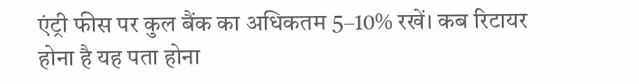एंट्री फीस पर कुल बैंक का अधिकतम 5–10% रखें। कब रिटायर होना है यह पता होना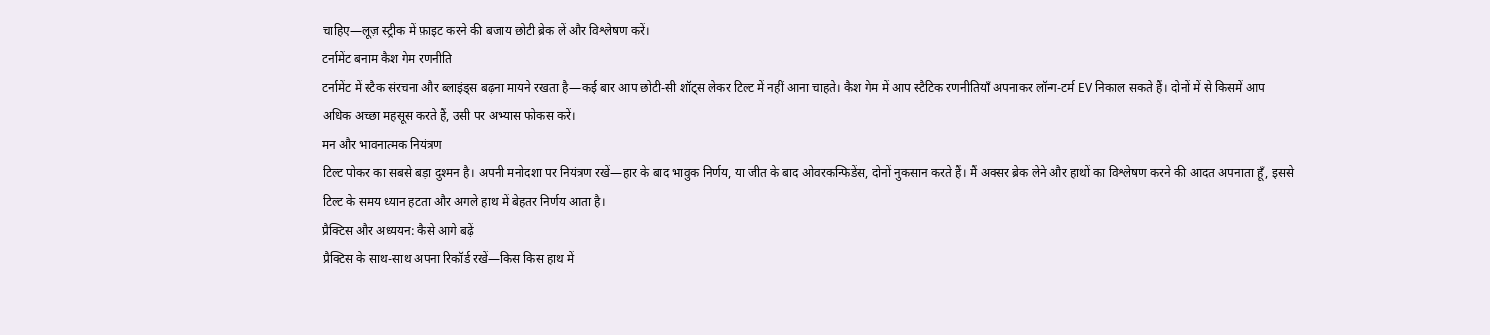चाहिए—लूज़ स्ट्रीक में फ़ाइट करने की बजाय छोटी ब्रेक लें और विश्लेषण करें।
टर्नामेंट बनाम कैश गेम रणनीति
टर्नामेंट में स्टैक संरचना और ब्लाइंड्स बढ़ना मायने रखता है—कई बार आप छोटी-सी शॉट्स लेकर टिल्ट में नहीं आना चाहते। कैश गेम में आप स्टैटिक रणनीतियाँ अपनाकर लॉन्ग-टर्म EV निकाल सकते हैं। दोनों में से किसमें आप अधिक अच्छा महसूस करते हैं, उसी पर अभ्यास फोकस करें।
मन और भावनात्मक नियंत्रण
टिल्ट पोकर का सबसे बड़ा दुश्मन है। अपनी मनोदशा पर नियंत्रण रखें—हार के बाद भावुक निर्णय, या जीत के बाद ओवरकन्फिडेंस, दोनों नुकसान करते हैं। मैं अक्सर ब्रेक लेने और हाथों का विश्लेषण करने की आदत अपनाता हूँ, इससे टिल्ट के समय ध्यान हटता और अगले हाथ में बेहतर निर्णय आता है।
प्रैक्टिस और अध्ययन: कैसे आगे बढ़ें
प्रैक्टिस के साथ-साथ अपना रिकॉर्ड रखें—किस किस हाथ में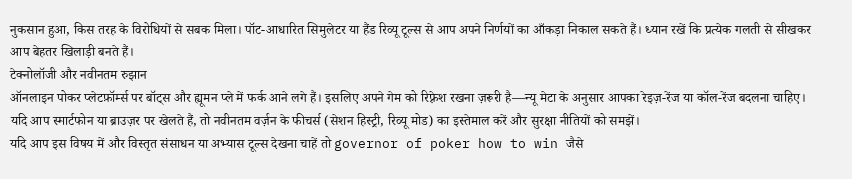नुकसान हुआ, किस तरह के विरोधियों से सबक मिला। पॉट-आधारित सिमुलेटर या हैंड रिव्यू टूल्स से आप अपने निर्णयों का आँकड़ा निकाल सकते हैं। ध्यान रखें कि प्रत्येक गलती से सीखकर आप बेहतर खिलाड़ी बनते हैं।
टेक्नोलॉजी और नवीनतम रुझान
ऑनलाइन पोकर प्लेटफ़ॉर्म्स पर बॉट्स और ह्यूमन प्ले में फर्क आने लगे हैं। इसलिए अपने गेम को रिफ़्रेश रखना ज़रूरी है—न्यू मेटा के अनुसार आपका रेइज़-रेंज या कॉल-रेंज बदलना चाहिए। यदि आप स्मार्टफोन या ब्राउज़र पर खेलते हैं, तो नवीनतम वर्ज़न के फीचर्स (सेशन हिस्ट्री, रिव्यू मोड) का इस्तेमाल करें और सुरक्षा नीतियों को समझें।
यदि आप इस विषय में और विस्तृत संसाधन या अभ्यास टूल्स देखना चाहें तो governor of poker how to win जैसे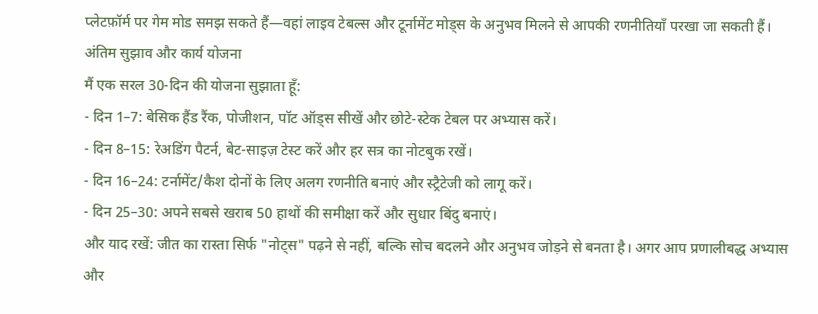प्लेटफ़ॉर्म पर गेम मोड समझ सकते हैं—वहां लाइव टेबल्स और टूर्नामेंट मोड्स के अनुभव मिलने से आपकी रणनीतियाँ परखा जा सकती हैं।
अंतिम सुझाव और कार्य योजना
मैं एक सरल 30-दिन की योजना सुझाता हूँ:
- दिन 1–7: बेसिक हैंड रैंक, पोजीशन, पॉट ऑड्स सीखें और छोटे-स्टेक टेबल पर अभ्यास करें।
- दिन 8–15: रेअडिंग पैटर्न, बेट-साइज़ टेस्ट करें और हर सत्र का नोटबुक रखें।
- दिन 16–24: टर्नामेंट/कैश दोनों के लिए अलग रणनीति बनाएं और स्ट्रैटेजी को लागू करें।
- दिन 25–30: अपने सबसे खराब 50 हाथों की समीक्षा करें और सुधार बिंदु बनाएं।
और याद रखें: जीत का रास्ता सिर्फ "नोट्स" पढ़ने से नहीं, बल्कि सोच बदलने और अनुभव जोड़ने से बनता है। अगर आप प्रणालीबद्ध अभ्यास और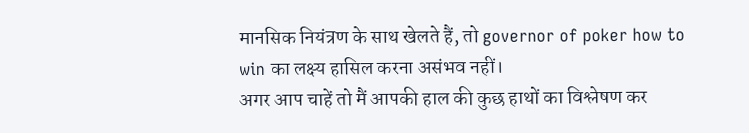मानसिक नियंत्रण के साथ खेलते हैं, तो governor of poker how to win का लक्ष्य हासिल करना असंभव नहीं।
अगर आप चाहें तो मैं आपकी हाल की कुछ हाथों का विश्लेषण कर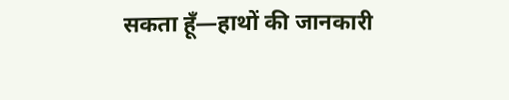सकता हूँ—हाथों की जानकारी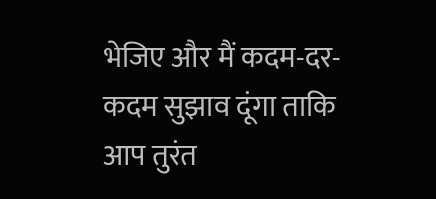भेजिए और मैं कदम-दर-कदम सुझाव दूंगा ताकि आप तुरंत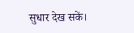सुधार देख सकें।